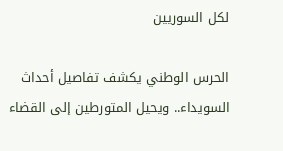لكل السوريين

الحرس الوطني يكشف تفاصيل أحداث السويداء.. ويحيل المتورطين إلى القضاء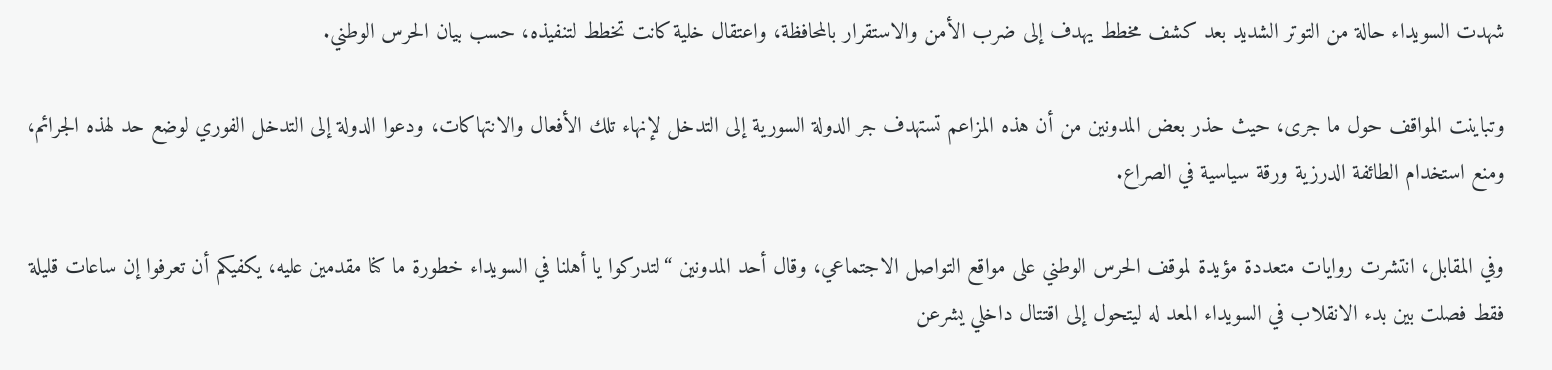شهدت السويداء حالة من التوتر الشديد بعد كشف مخطط يهدف إلى ضرب الأمن والاستقرار بالمحافظة، واعتقال خلية كانت تخطط لتنفيذه، حسب بيان الحرس الوطني.

وتباينت المواقف حول ما جرى، حيث حذر بعض المدونين من أن هذه المزاعم تستهدف جر الدولة السورية إلى التدخل لإنهاء تلك الأفعال والانتهاكات، ودعوا الدولة إلى التدخل الفوري لوضع حد لهذه الجرائم، ومنع استخدام الطائفة الدرزية ورقة سياسية في الصراع.

وفي المقابل، انتشرت روايات متعددة مؤيدة لموقف الحرس الوطني على مواقع التواصل الاجتماعي، وقال أحد المدونين “لتدركوا يا أهلنا في السويداء خطورة ما كنا مقدمين عليه، يكفيكم أن تعرفوا إن ساعات قليلة فقط فصلت بين بدء الانقلاب في السويداء المعد له ليتحول إلى اقتتال داخلي يشرعن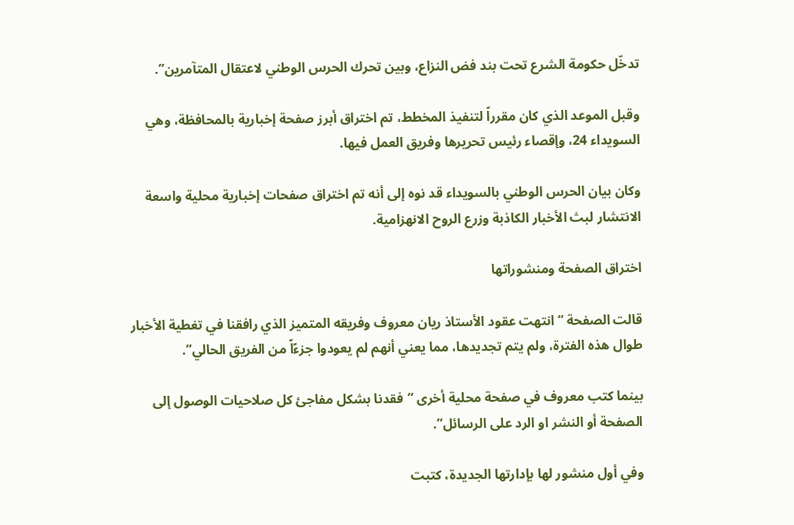تدخّل حكومة الشرع تحت بند فض النزاع، وبين تحرك الحرس الوطني لاعتقال المتآمرين”.

وقبل الموعد الذي كان مقرراً لتنفيذ المخطط، تم اختراق أبرز صفحة إخبارية بالمحافظة، وهي السويداء 24، وإقصاء رئيس تحريرها وفريق العمل فيها.

وكان بيان الحرس الوطني بالسويداء قد نوه إلى أنه تم اختراق صفحات إخبارية محلية واسعة الانتشار لبث الأخبار الكاذبة وزرع الروح الانهزامية.

اختراق الصفحة ومنشوراتها

قالت الصفحة “انتهت عقود الأستاذ ريان معروف وفريقه المتميز الذي رافقنا في تغطية الأخبار طوال هذه الفترة، ولم يتم تجديدها، مما يعني أنهم لم يعودوا جزءًاً من الفريق الحالي”.

بينما كتب معروف في صفحة محلية أخرى “فقدنا بشكل مفاجئ كل صلاحيات الوصول إلى الصفحة أو النشر او الرد على الرسائل”.

وفي أول منشور لها بإدارتها الجديدة، كتبت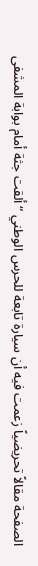الصفحة مقالاً تحريضياً زعمت فيه أن سيارة تابعة للحرس الوطني “ألقت جثة أمام بوابة المشفى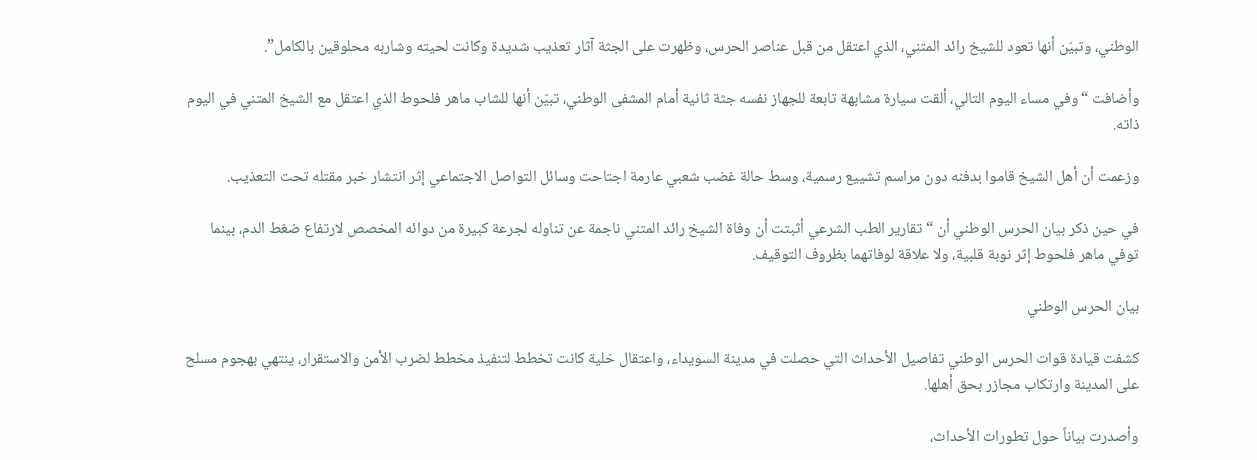الوطني، وتبيّن أنها تعود للشيخ رائد المتني، الذي اعتقل من قبل عناصر الحرس، وظهرت على الجثة آثار تعذيب شديدة وكانت لحيته وشاربه محلوقين بالكامل”.

وأضافت “وفي مساء اليوم التالي، ألقت سيارة مشابهة تابعة للجهاز نفسه جثة ثانية أمام المشفى الوطني، تبيّن أنها للشاب ماهر فلحوط الذي اعتقل مع الشيخ المتني في اليوم ذاته.

وزعمت أن أهل الشيخ قاموا بدفنه دون مراسم تشييع رسمية، وسط حالة غضب شعبي عارمة اجتاحت وسائل التواصل الاجتماعي إثر انتشار خبر مقتله تحت التعذيب.

في حين ذكر بيان الحرس الوطني أن “تقارير الطب الشرعي أثبتت أن وفاة الشيخ رائد المتني ناجمة عن تناوله لجرعة كبيرة من دوائه المخصص لارتفاع ضغط الدم، بينما توفي ماهر فلحوط إثر نوبة قلبية، ولا علاقة لوفاتهما بظروف التوقيف.

بيان الحرس الوطني

كشفت قيادة قوات الحرس الوطني تفاصيل الأحداث التي حصلت في مدينة السويداء، واعتقال خلية كانت تخطط لتنفيذ مخطط لضرب الأمن والاستقرار، ينتهي بهجوم مسلح على المدينة وارتكاب مجازر بحق أهلها.

وأصدرت بياناً حول تطورات الأحداث،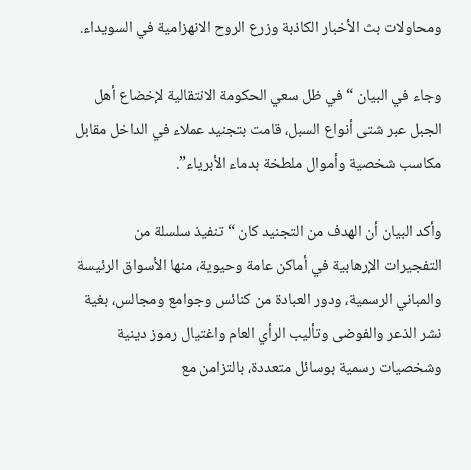ومحاولات بث الأخبار الكاذبة وزرع الروح الانهزامية في السويداء.

وجاء في البيان “في ظل سعي الحكومة الانتقالية لإخضاع أهل الجبل عبر شتى أنواع السبل، قامت بتجنيد عملاء في الداخل مقابل مكاسب شخصية وأموال ملطخة بدماء الأبرياء”.

وأكد البيان أن الهدف من التجنيد كان “تنفيذ سلسلة من التفجيرات الإرهابية في أماكن عامة وحيوية، منها الأسواق الرئيسة والمباني الرسمية، ودور العبادة من كنائس وجوامع ومجالس، بغية نشر الذعر والفوضى وتأليب الرأي العام واغتيال رموز دينية وشخصيات رسمية بوسائل متعددة، بالتزامن مع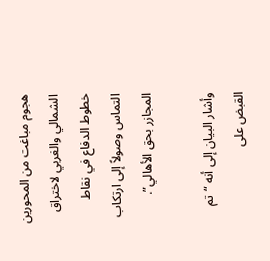هجوم مباغت من المحورين الشمالي والغربي لاختراق خطوط الدفاع في نقاط التماس وصولاً إلى ارتكاب المجازر بحق الأهالي”.

وأشار البيان إلى أنه “تم القبض على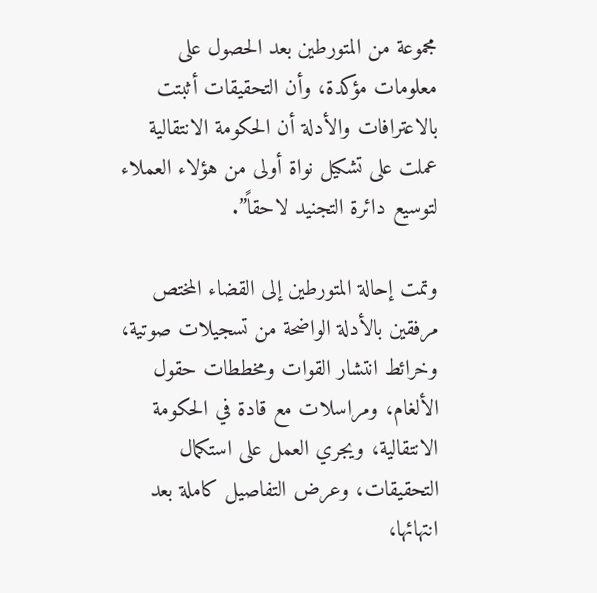مجموعة من المتورطين بعد الحصول على معلومات مؤكدة، وأن التحقيقات أثبتت بالاعترافات والأدلة أن الحكومة الانتقالية عملت على تشكيل نواة أولى من هؤلاء العملاء لتوسيع دائرة التجنيد لاحقاً”.

وتمت إحالة المتورطين إلى القضاء المختص مرفقين بالأدلة الواضحة من تسجيلات صوتية، وخرائط انتشار القوات ومخططات حقول الألغام، ومراسلات مع قادة في الحكومة الانتقالية، ويجري العمل على استكمال التحقيقات، وعرض التفاصيل كاملة بعد انتهائها،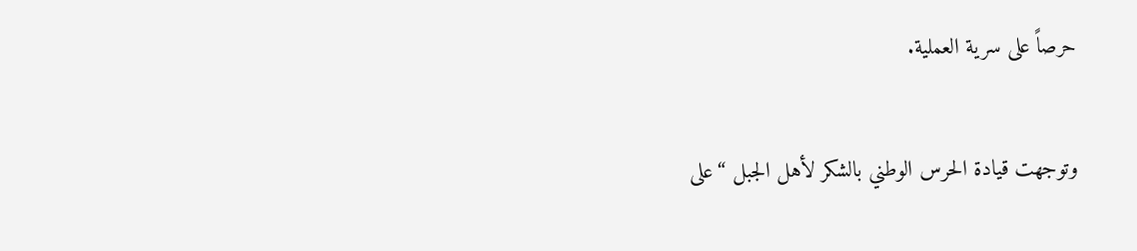حرصاً على سرية العملية.

وتوجهت قيادة الحرس الوطني بالشكر لأهل الجبل “على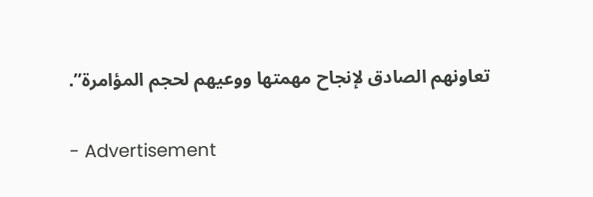تعاونهم الصادق لإنجاح مهمتها ووعيهم لحجم المؤامرة”.

- Advertisement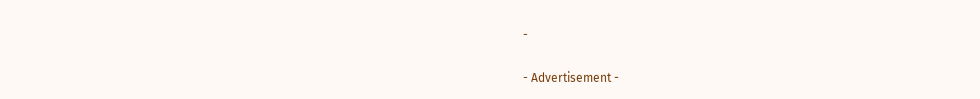-

- Advertisement -